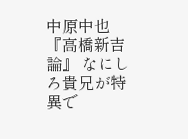中原中也 『高橋新吉論』 なにしろ貴兄が特異で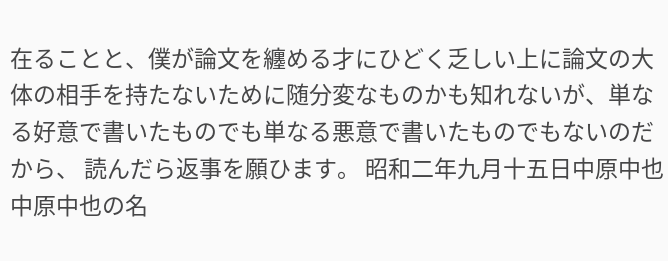在ることと、僕が論文を纏める才にひどく乏しい上に論文の大体の相手を持たないために随分変なものかも知れないが、単なる好意で書いたものでも単なる悪意で書いたものでもないのだから、 読んだら返事を願ひます。 昭和二年九月十五日中原中也 中原中也の名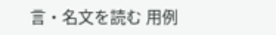言・名文を読む 用例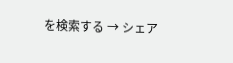を検索する → シェア